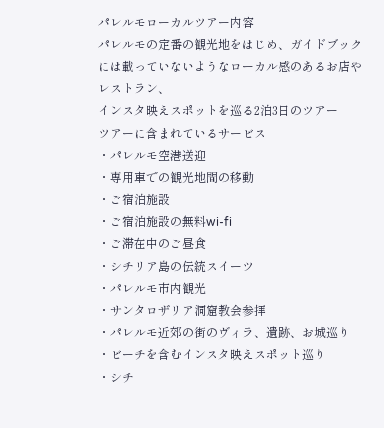パレルモローカルツアー内容
パレルモの定番の観光地をはじめ、ガイドブックには載っていないようなローカル感のあるお店やレストラン、
インスタ映えスポットを巡る2泊3日のツアー
ツアーに含まれているサービス
・パレルモ空港送迎
・専用車での観光地間の移動
・ご宿泊施設
・ご宿泊施設の無料wi-fi
・ご滞在中のご昼食
・シチリア島の伝統スイーツ
・パレルモ市内観光
・サンタロザリア洞窟教会参拝
・パレルモ近郊の街のヴィラ、遺跡、お城巡り
・ビーチを含むインスタ映えスポット巡り
・シチ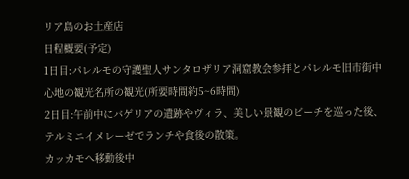リア島のお土産店
日程概要(予定)
1日目:パレルモの守護聖人サンタロザリア洞窟教会参拝とパレルモ旧市街中心地の観光名所の観光(所要時間約5~6時間)
2日目:午前中にバゲリアの遺跡やヴィラ、美しい景観のビーチを巡った後、テルミニイメレーゼでランチや食後の散策。
カッカモへ移動後中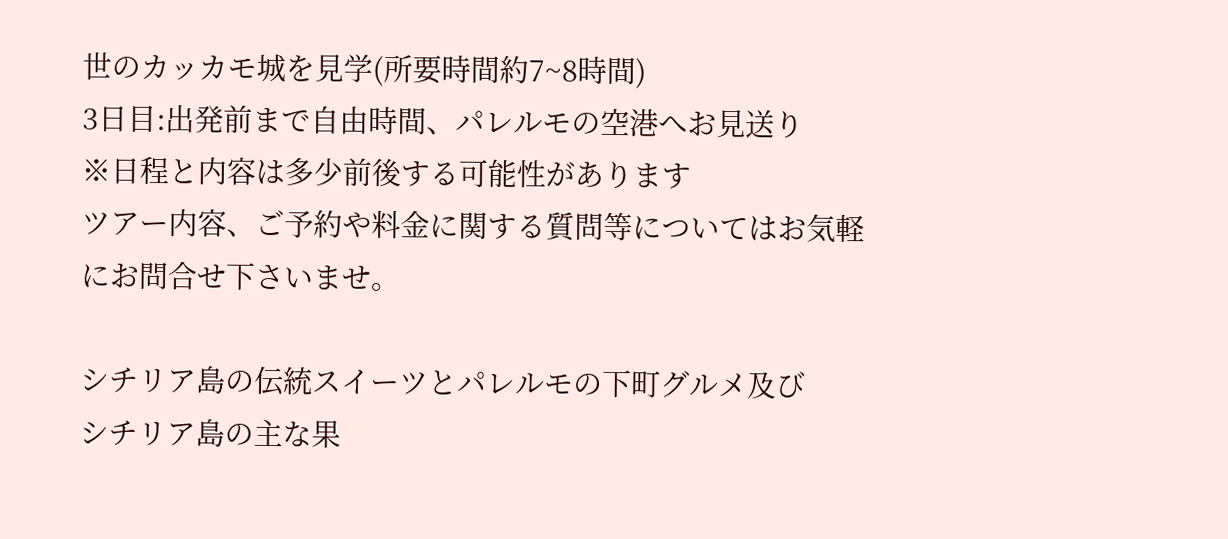世のカッカモ城を見学(所要時間約7~8時間)
3日目:出発前まで自由時間、パレルモの空港へお見送り
※日程と内容は多少前後する可能性があります
ツアー内容、ご予約や料金に関する質問等についてはお気軽にお問合せ下さいませ。

シチリア島の伝統スイーツとパレルモの下町グルメ及び
シチリア島の主な果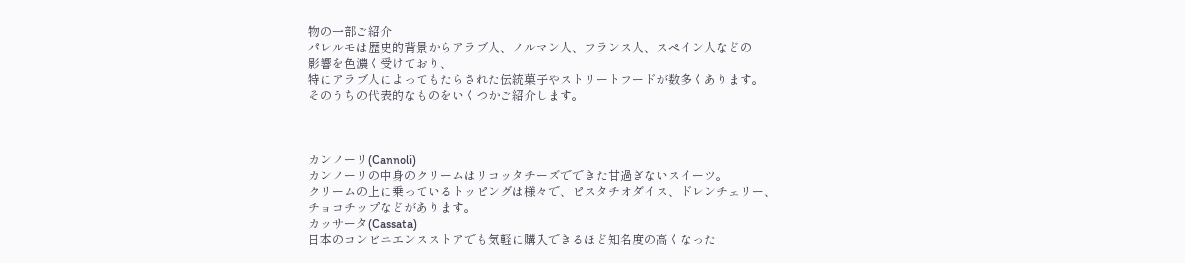物の一部ご紹介
パレルモは歴史的背景からアラブ人、ノルマン人、フランス人、スペイン人などの
影響を色濃く受けており、
特にアラブ人によってもたらされた伝統菓子やストリートフードが数多くあります。
そのうちの代表的なものをいくつかご紹介します。



カンノーリ(Cannoli)
カンノーリの中身のクリームはリコッタチーズでできた甘過ぎないスイーツ。
クリームの上に乗っているトッピングは様々で、ピスタチオダイス、ドレンチェリー、
チョコチップなどがあります。
カッサータ(Cassata)
日本のコンビニエンスストアでも気軽に購入できるほど知名度の高くなった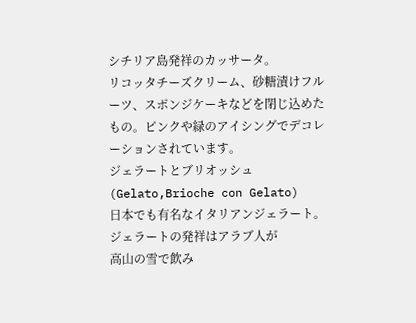シチリア島発祥のカッサータ。
リコッタチーズクリーム、砂糖漬けフルーツ、スポンジケーキなどを閉じ込めたもの。ピンクや緑のアイシングでデコレーションされています。
ジェラートとブリオッシュ
(Gelato,Brioche con Gelato)
日本でも有名なイタリアンジェラート。
ジェラートの発祥はアラブ人が
高山の雪で飲み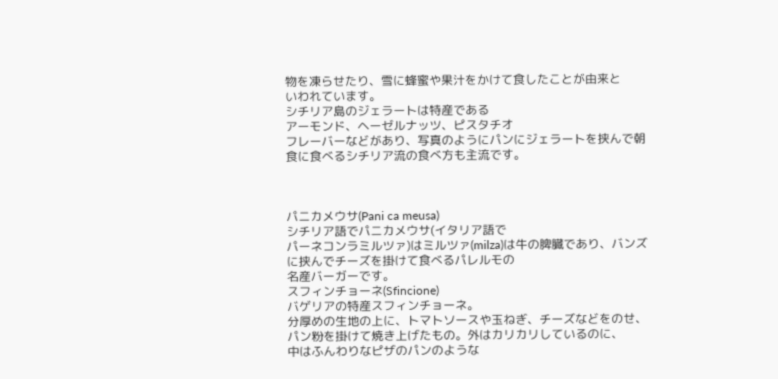物を凍らせたり、雪に蜂蜜や果汁をかけて食したことが由来と
いわれています。
シチリア島のジェラートは特産である
アーモンド、ヘーゼルナッツ、ピスタチオ
フレーバーなどがあり、写真のようにパンにジェラートを挟んで朝食に食べるシチリア流の食べ方も主流です。



パニカメウサ(Pani ca meusa)
シチリア語でパニカメウサ(イタリア語で
パーネコンラミルツァ)はミルツァ(milza)は牛の脾臓であり、バンズに挟んでチーズを掛けて食べるパレルモの
名産バーガーです。
スフィンチョーネ(Sfincione)
バゲリアの特産スフィンチョーネ。
分厚めの生地の上に、トマトソースや玉ねぎ、チーズなどをのせ、パン粉を掛けて焼き上げたもの。外はカリカリしているのに、
中はふんわりなピザのパンのような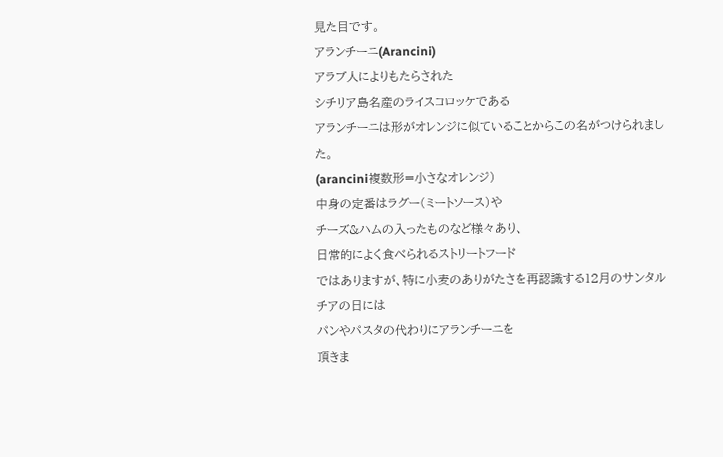見た目です。
アランチーニ(Arancini)
アラブ人によりもたらされた
シチリア島名産のライスコロッケである
アランチーニは形がオレンジに似ていることからこの名がつけられました。
(arancini複数形=小さなオレンジ)
中身の定番はラグー(ミートソース)や
チーズ&ハムの入ったものなど様々あり、
日常的によく食べられるストリートフード
ではありますが、特に小麦のありがたさを再認識する12月のサンタルチアの日には
パンやパスタの代わりにアランチーニを
頂きま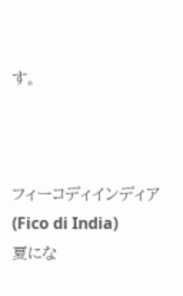す。



フィーコディインディア
(Fico di India)
夏にな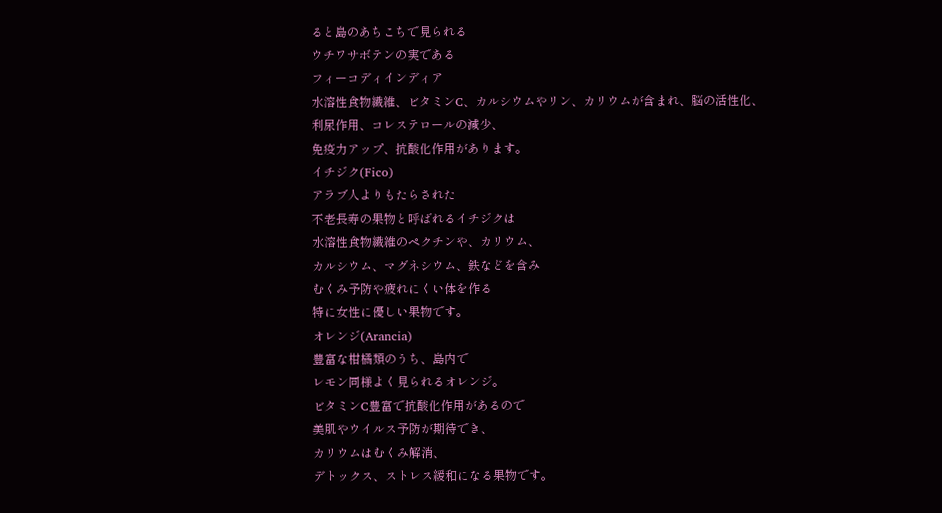ると島のあちこちで見られる
ウチワサボテンの実である
フィーコディインディア
水溶性食物繊維、ビタミンC、カルシウムやリン、カリウムが含まれ、脳の活性化、
利尿作用、コレステロールの減少、
免疫力アップ、抗酸化作用があります。
イチジク(Fico)
アラブ人よりもたらされた
不老長寿の果物と呼ばれるイチジクは
水溶性食物繊維のペクチンや、カリウム、
カルシウム、マグネシウム、鉄などを含み
むくみ予防や疲れにくい体を作る
特に女性に優しい果物です。
オレンジ(Arancia)
豊富な柑橘類のうち、島内で
レモン同様よく見られるオレンジ。
ビタミンC豊富で抗酸化作用があるので
美肌やウイルス予防が期待でき、
カリウムはむくみ解消、
デトックス、ストレス緩和になる果物です。